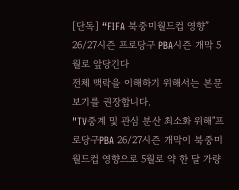[단독] “FIFA 북중미월드컵 영향” 26/27시즌 프로당구 PBA시즌 개막 5월로 앞당긴다
전체 맥락을 이해하기 위해서는 본문 보기를 권장합니다.
"TV중계 및 관심 분산 최소화 위해"프로당구PBA 26/27시즌 개막이 북중미월드컵 영향으로 5월로 약 한 달 가량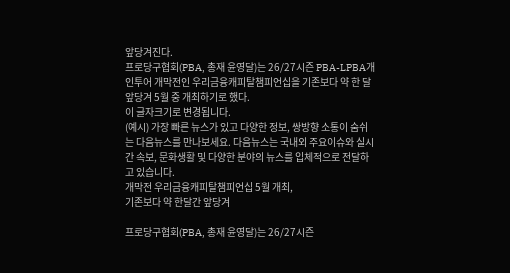앞당겨진다.
프로당구협회(PBA, 총재 윤영달)는 26/27시즌 PBA-LPBA개인투어 개막전인 우리금융캐피탈챔피언십을 기존보다 약 한 달 앞당겨 5월 중 개최하기로 했다.
이 글자크기로 변경됩니다.
(예시) 가장 빠른 뉴스가 있고 다양한 정보, 쌍방향 소통이 숨쉬는 다음뉴스를 만나보세요. 다음뉴스는 국내외 주요이슈와 실시간 속보, 문화생활 및 다양한 분야의 뉴스를 입체적으로 전달하고 있습니다.
개막전 우리금융캐피탈챔피언십 5월 개최,
기존보다 약 한달간 앞당겨

프로당구협회(PBA, 총재 윤영달)는 26/27시즌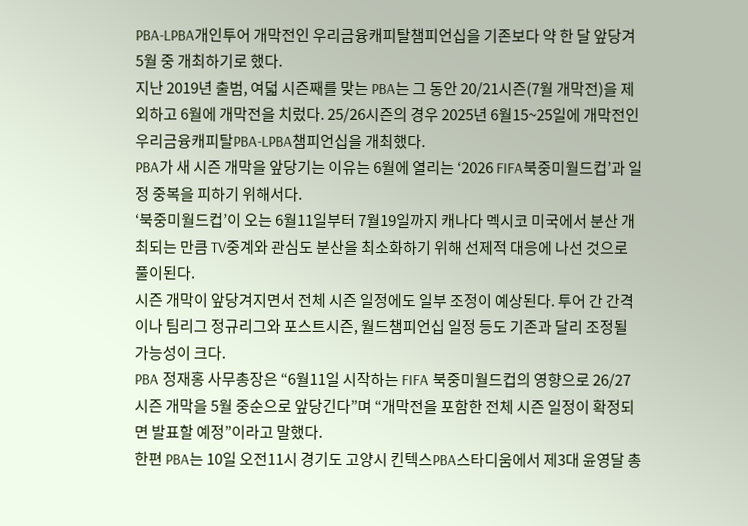PBA-LPBA개인투어 개막전인 우리금융캐피탈챔피언십을 기존보다 약 한 달 앞당겨 5월 중 개최하기로 했다.
지난 2019년 출범, 여덟 시즌째를 맞는 PBA는 그 동안 20/21시즌(7월 개막전)을 제외하고 6월에 개막전을 치렀다. 25/26시즌의 경우 2025년 6월15~25일에 개막전인 우리금융캐피탈PBA-LPBA챔피언십을 개최했다.
PBA가 새 시즌 개막을 앞당기는 이유는 6월에 열리는 ‘2026 FIFA북중미월드컵’과 일정 중복을 피하기 위해서다.
‘북중미월드컵’이 오는 6월11일부터 7월19일까지 캐나다 멕시코 미국에서 분산 개최되는 만큼 TV중계와 관심도 분산을 최소화하기 위해 선제적 대응에 나선 것으로 풀이된다.
시즌 개막이 앞당겨지면서 전체 시즌 일정에도 일부 조정이 예상된다. 투어 간 간격이나 팀리그 정규리그와 포스트시즌, 월드챔피언십 일정 등도 기존과 달리 조정될 가능성이 크다.
PBA 정재홍 사무총장은 “6월11일 시작하는 FIFA 북중미월드컵의 영향으로 26/27시즌 개막을 5월 중순으로 앞당긴다”며 “개막전을 포함한 전체 시즌 일정이 확정되면 발표할 예정”이라고 말했다.
한편 PBA는 10일 오전11시 경기도 고양시 킨텍스PBA스타디움에서 제3대 윤영달 총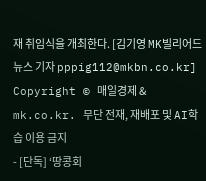재 취임식을 개최한다. [김기영 MK빌리어드뉴스 기자 pppig112@mkbn.co.kr]
Copyright © 매일경제 & mk.co.kr. 무단 전재, 재배포 및 AI학습 이용 금지
- [단독] ‘땅콩회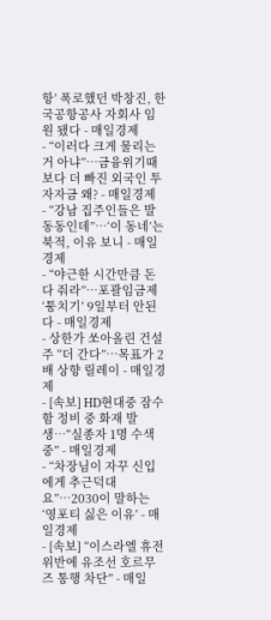항’ 폭로했던 박창진, 한국공항공사 자회사 임원 됐다 - 매일경제
- “이러다 크게 물리는 거 아냐”…금융위기때 보다 더 빠진 외국인 투자자금 왜? - 매일경제
- “강남 집주인들은 발동동인데”…‘이 동네’는 북적, 이유 보니 - 매일경제
- “야근한 시간만큼 돈 다 줘라”…포괄임금제 ‘퉁치기’ 9일부터 안된다 - 매일경제
- 상한가 쏘아올린 건설주 “더 간다”…목표가 2배 상향 릴레이 - 매일경제
- [속보] HD현대중 잠수함 정비 중 화재 발생…“실종자 1명 수색 중” - 매일경제
- “차장님이 자꾸 신입에게 추근덕대요”…2030이 말하는 ‘영포티 싫은 이유’ - 매일경제
- [속보] “이스라엘 휴전 위반에 유조선 호르무즈 통행 차단” - 매일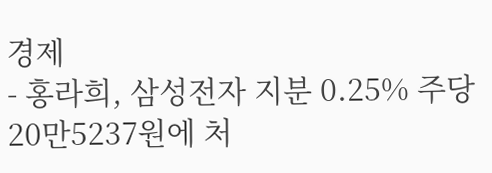경제
- 홍라희, 삼성전자 지분 0.25% 주당 20만5237원에 처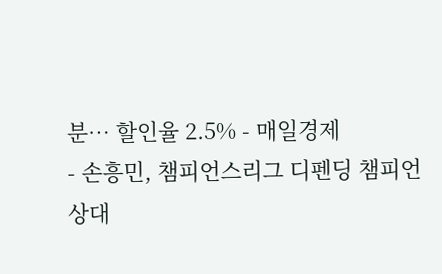분… 할인율 2.5% - 매일경제
- 손흥민, 챔피언스리그 디펜딩 챔피언 상대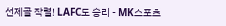선제골 작렬! LAFC도 승리 - MK스포츠